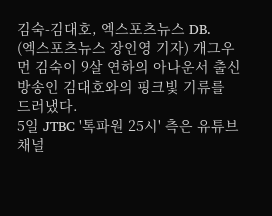김숙-김대호, 엑스포츠뉴스 DB.
(엑스포츠뉴스 장인영 기자) 개그우먼 김숙이 9살 연하의 아나운서 출신 방송인 김대호와의 핑크빛 기류를 드러냈다.
5일 JTBC '톡파원 25시' 측은 유튜브 채널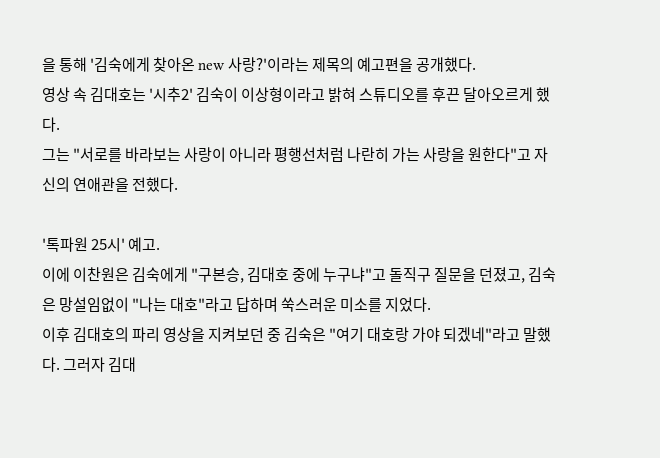을 통해 '김숙에게 찾아온 new 사랑?'이라는 제목의 예고편을 공개했다.
영상 속 김대호는 '시추2' 김숙이 이상형이라고 밝혀 스튜디오를 후끈 달아오르게 했다.
그는 "서로를 바라보는 사랑이 아니라 평행선처럼 나란히 가는 사랑을 원한다"고 자신의 연애관을 전했다.

'톡파원 25시' 예고.
이에 이찬원은 김숙에게 "구본승, 김대호 중에 누구냐"고 돌직구 질문을 던졌고, 김숙은 망설임없이 "나는 대호"라고 답하며 쑥스러운 미소를 지었다.
이후 김대호의 파리 영상을 지켜보던 중 김숙은 "여기 대호랑 가야 되겠네"라고 말했다. 그러자 김대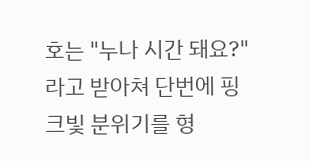호는 "누나 시간 돼요?"라고 받아쳐 단번에 핑크빛 분위기를 형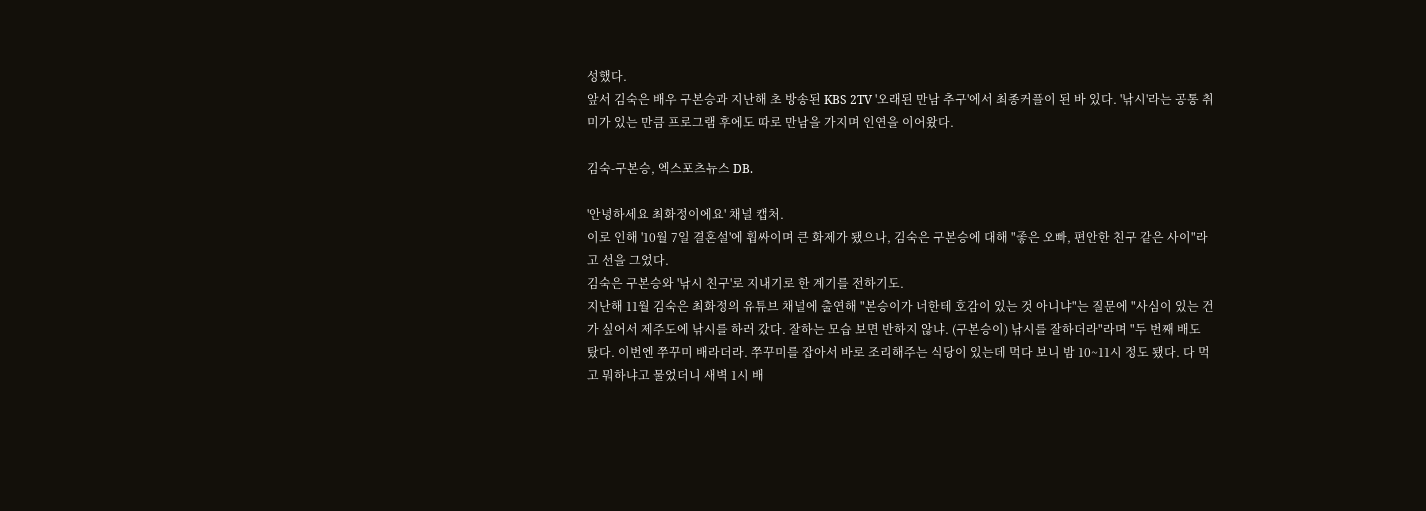성했다.
앞서 김숙은 배우 구본승과 지난해 초 방송된 KBS 2TV '오래된 만남 추구'에서 최종커플이 된 바 있다. '낚시'라는 공통 취미가 있는 만큼 프로그램 후에도 따로 만남을 가지며 인연을 이어왔다.

김숙-구본승, 엑스포츠뉴스 DB.

'안녕하세요 최화정이에요' 채널 캡처.
이로 인해 '10월 7일 결혼설'에 휩싸이며 큰 화제가 됐으나, 김숙은 구본승에 대해 "좋은 오빠, 편안한 친구 같은 사이"라고 선을 그었다.
김숙은 구본승와 '낚시 친구'로 지내기로 한 계기를 전하기도.
지난해 11월 김숙은 최화정의 유튜브 채널에 출연해 "본승이가 너한테 호감이 있는 것 아니냐"는 질문에 "사심이 있는 건가 싶어서 제주도에 낚시를 하러 갔다. 잘하는 모습 보면 반하지 않냐. (구본승이) 낚시를 잘하더라"라며 "두 번째 배도 탔다. 이번엔 쭈꾸미 배라더라. 쭈꾸미를 잡아서 바로 조리해주는 식당이 있는데 먹다 보니 밤 10~11시 정도 됐다. 다 먹고 뭐하냐고 물었더니 새벽 1시 배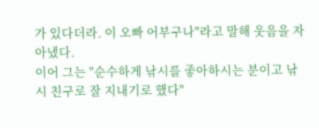가 있다더라. 이 오빠 어부구나"라고 말해 웃음을 자아냈다.
이어 그는 "순수하게 낚시를 좋아하시는 분이고 낚시 친구로 잘 지내기로 했다"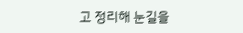고 정리해 눈길을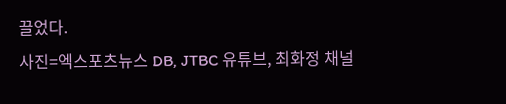끌었다.
사진=엑스포츠뉴스 DB, JTBC 유튜브, 최화정 채널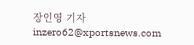장인영 기자 inzero62@xportsnews.com